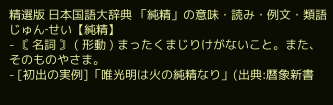精選版 日本国語大辞典 「純精」の意味・読み・例文・類語
じゅん‐せい【純精】
- 〘 名詞 〙 ( 形動 ) まったくまじりけがないこと。また、そのものやさま。
- [初出の実例]「唯光明は火の純精なり」(出典:暦象新書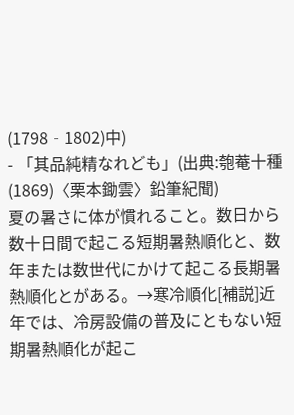(1798‐1802)中)
- 「其品純精なれども」(出典:匏菴十種(1869)〈栗本鋤雲〉鉛筆紀聞)
夏の暑さに体が慣れること。数日から数十日間で起こる短期暑熱順化と、数年または数世代にかけて起こる長期暑熱順化とがある。→寒冷順化[補説]近年では、冷房設備の普及にともない短期暑熱順化が起こ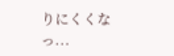りにくくなっ...